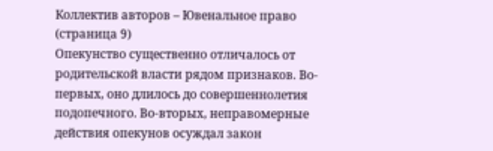Коллектив авторов – Ювенальное право (страница 9)
Опекунство существенно отличалось от родительской власти рядом признаков. Во-первых, оно длилось до совершеннолетия подопечного. Во-вторых, неправомерные действия опекунов осуждал закон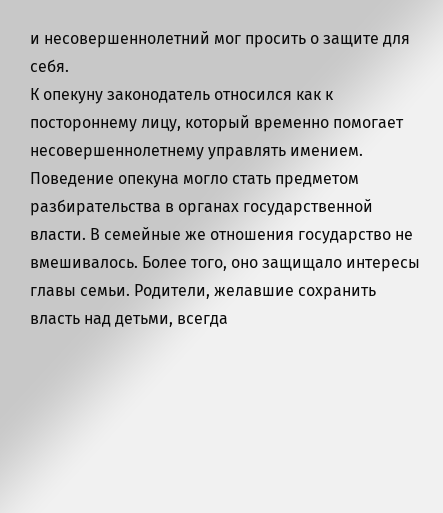и несовершеннолетний мог просить о защите для себя.
К опекуну законодатель относился как к постороннему лицу, который временно помогает несовершеннолетнему управлять имением. Поведение опекуна могло стать предметом разбирательства в органах государственной власти. В семейные же отношения государство не вмешивалось. Более того, оно защищало интересы главы семьи. Родители, желавшие сохранить власть над детьми, всегда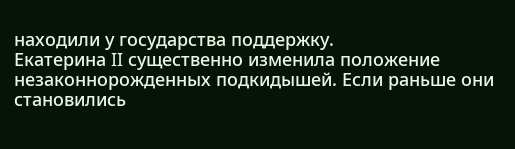находили у государства поддержку.
Екатерина II существенно изменила положение незаконнорожденных подкидышей. Если раньше они становились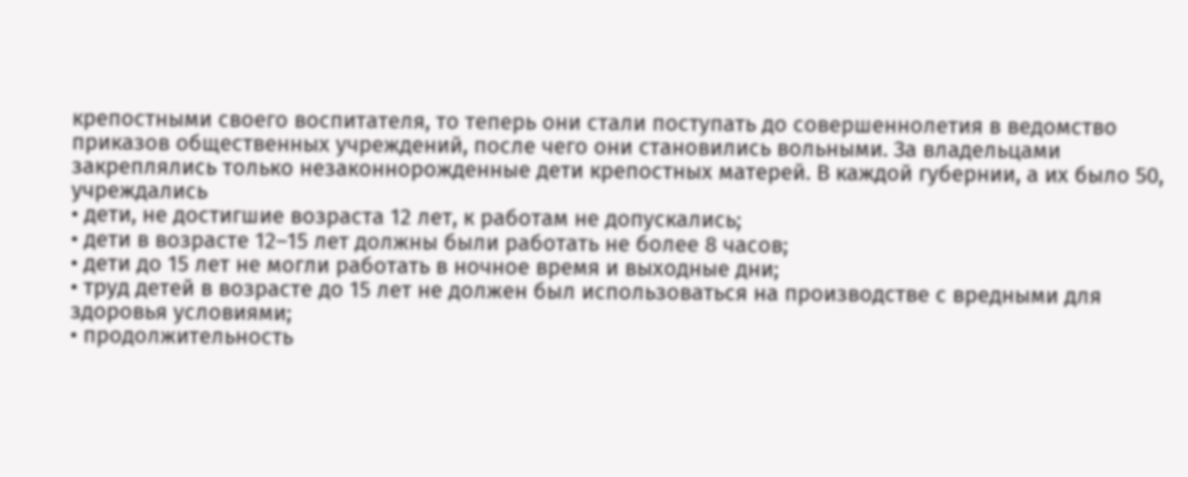крепостными своего воспитателя, то теперь они стали поступать до совершеннолетия в ведомство приказов общественных учреждений, после чего они становились вольными. За владельцами закреплялись только незаконнорожденные дети крепостных матерей. В каждой губернии, а их было 50, учреждались
• дети, не достигшие возраста 12 лет, к работам не допускались;
• дети в возрасте 12–15 лет должны были работать не более 8 часов;
• дети до 15 лет не могли работать в ночное время и выходные дни;
• труд детей в возрасте до 15 лет не должен был использоваться на производстве с вредными для здоровья условиями;
• продолжительность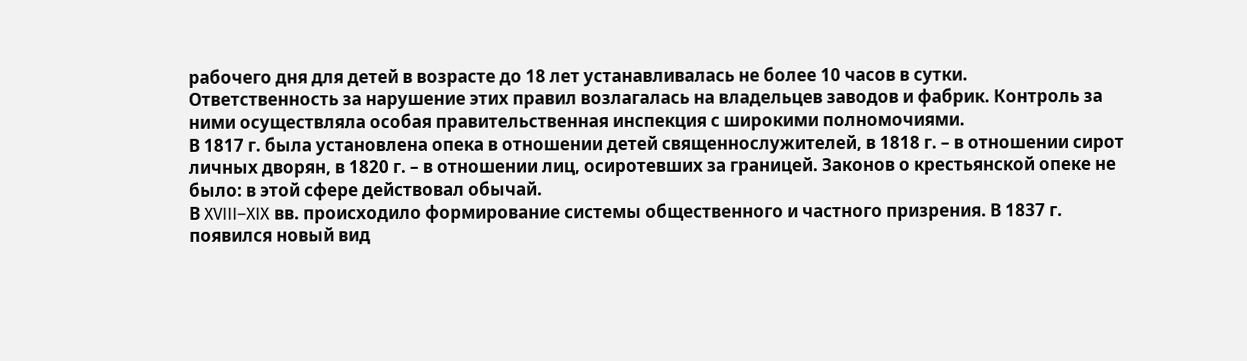рабочего дня для детей в возрасте до 18 лет устанавливалась не более 10 часов в сутки.
Ответственность за нарушение этих правил возлагалась на владельцев заводов и фабрик. Контроль за ними осуществляла особая правительственная инспекция с широкими полномочиями.
В 1817 г. была установлена опека в отношении детей священнослужителей, в 1818 г. – в отношении сирот личных дворян, в 1820 г. – в отношении лиц, осиротевших за границей. Законов о крестьянской опеке не было: в этой сфере действовал обычай.
В XVIII–XIX вв. происходило формирование системы общественного и частного призрения. В 1837 г. появился новый вид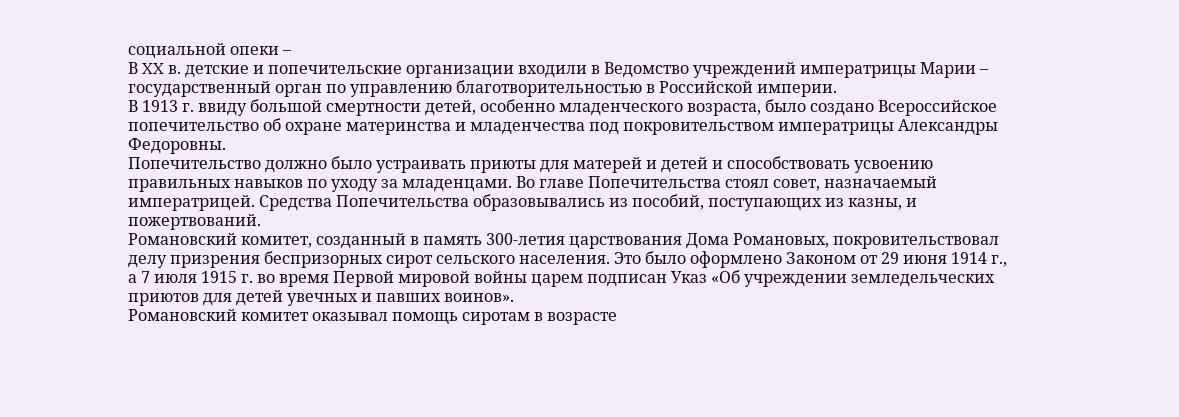социальной опеки –
В XX в. детские и попечительские организации входили в Ведомство учреждений императрицы Марии – государственный орган по управлению благотворительностью в Российской империи.
В 1913 г. ввиду большой смертности детей, особенно младенческого возраста, было создано Всероссийское попечительство об охране материнства и младенчества под покровительством императрицы Александры Федоровны.
Попечительство должно было устраивать приюты для матерей и детей и способствовать усвоению правильных навыков по уходу за младенцами. Во главе Попечительства стоял совет, назначаемый императрицей. Средства Попечительства образовывались из пособий, поступающих из казны, и пожертвований.
Романовский комитет, созданный в память 300-летия царствования Дома Романовых, покровительствовал делу призрения беспризорных сирот сельского населения. Это было оформлено Законом от 29 июня 1914 г., а 7 июля 1915 г. во время Первой мировой войны царем подписан Указ «Об учреждении земледельческих приютов для детей увечных и павших воинов».
Романовский комитет оказывал помощь сиротам в возрасте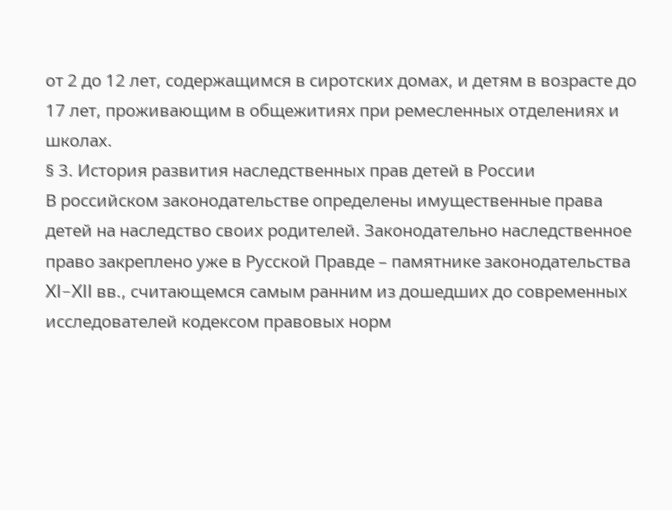от 2 до 12 лет, содержащимся в сиротских домах, и детям в возрасте до 17 лет, проживающим в общежитиях при ремесленных отделениях и школах.
§ 3. История развития наследственных прав детей в России
В российском законодательстве определены имущественные права детей на наследство своих родителей. Законодательно наследственное право закреплено уже в Русской Правде – памятнике законодательства XI–XII вв., считающемся самым ранним из дошедших до современных исследователей кодексом правовых норм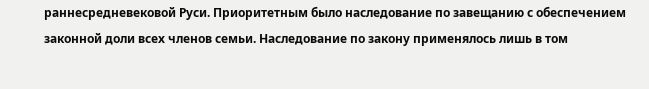раннесредневековой Руси. Приоритетным было наследование по завещанию с обеспечением законной доли всех членов семьи. Наследование по закону применялось лишь в том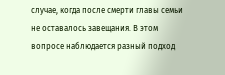случае, когда после смерти главы семьи не оставалось завещания. В этом вопросе наблюдается разный подход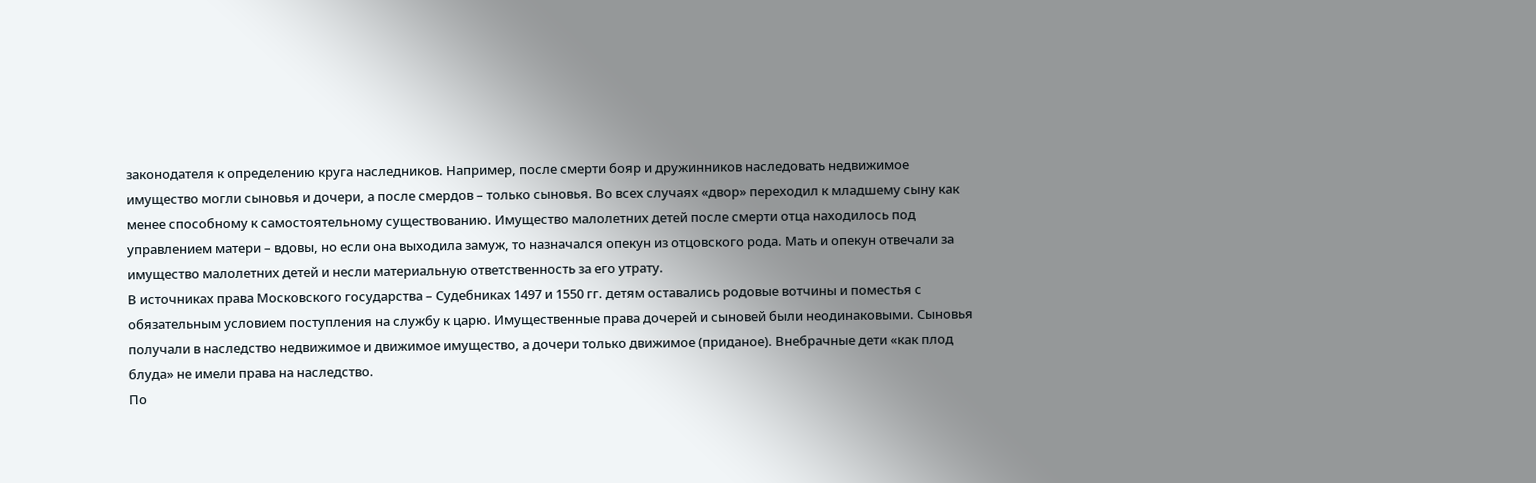законодателя к определению круга наследников. Например, после смерти бояр и дружинников наследовать недвижимое имущество могли сыновья и дочери, а после смердов – только сыновья. Во всех случаях «двор» переходил к младшему сыну как менее способному к самостоятельному существованию. Имущество малолетних детей после смерти отца находилось под управлением матери – вдовы, но если она выходила замуж, то назначался опекун из отцовского рода. Мать и опекун отвечали за имущество малолетних детей и несли материальную ответственность за его утрату.
В источниках права Московского государства – Судебниках 1497 и 1550 гг. детям оставались родовые вотчины и поместья с обязательным условием поступления на службу к царю. Имущественные права дочерей и сыновей были неодинаковыми. Сыновья получали в наследство недвижимое и движимое имущество, а дочери только движимое (приданое). Внебрачные дети «как плод блуда» не имели права на наследство.
По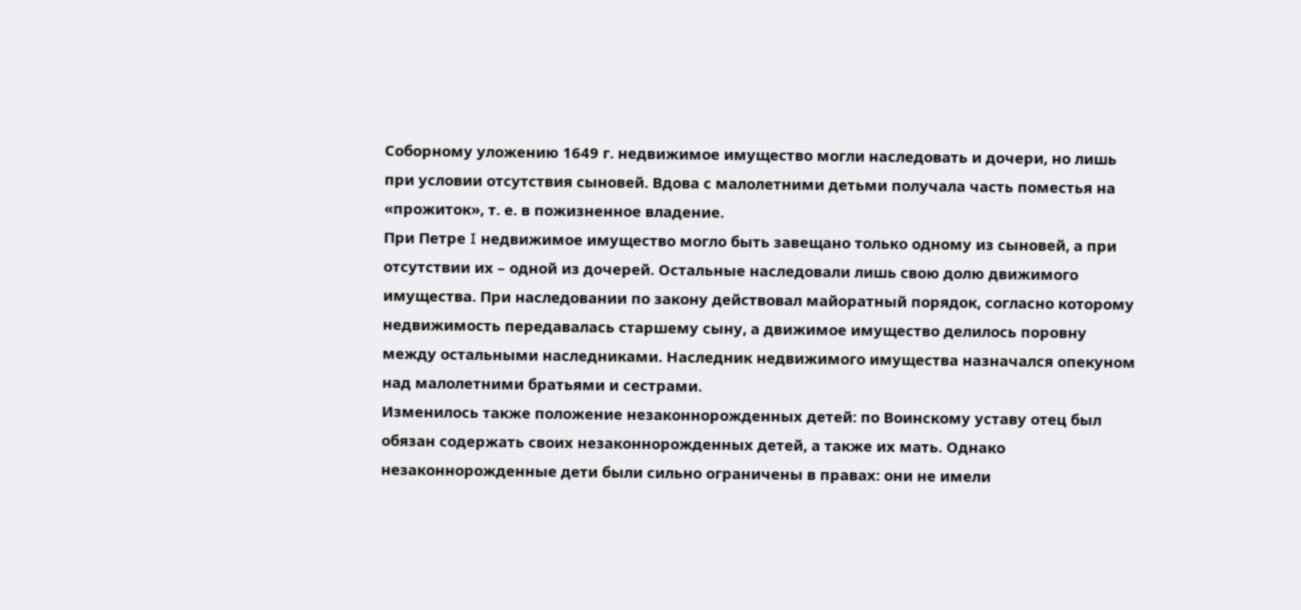Соборному уложению 1649 г. недвижимое имущество могли наследовать и дочери, но лишь при условии отсутствия сыновей. Вдова с малолетними детьми получала часть поместья на «прожиток», т. е. в пожизненное владение.
При Петре I недвижимое имущество могло быть завещано только одному из сыновей, а при отсутствии их – одной из дочерей. Остальные наследовали лишь свою долю движимого имущества. При наследовании по закону действовал майоратный порядок, согласно которому недвижимость передавалась старшему сыну, а движимое имущество делилось поровну между остальными наследниками. Наследник недвижимого имущества назначался опекуном над малолетними братьями и сестрами.
Изменилось также положение незаконнорожденных детей: по Воинскому уставу отец был обязан содержать своих незаконнорожденных детей, а также их мать. Однако незаконнорожденные дети были сильно ограничены в правах: они не имели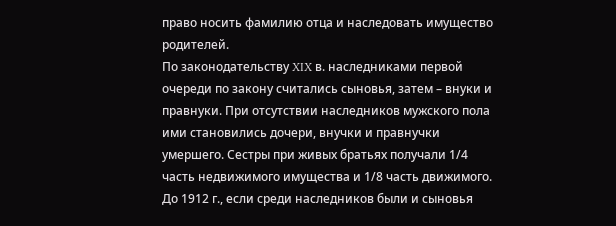право носить фамилию отца и наследовать имущество родителей.
По законодательству XIX в. наследниками первой очереди по закону считались сыновья, затем – внуки и правнуки. При отсутствии наследников мужского пола ими становились дочери, внучки и правнучки умершего. Сестры при живых братьях получали 1/4 часть недвижимого имущества и 1/8 часть движимого.
До 1912 г., если среди наследников были и сыновья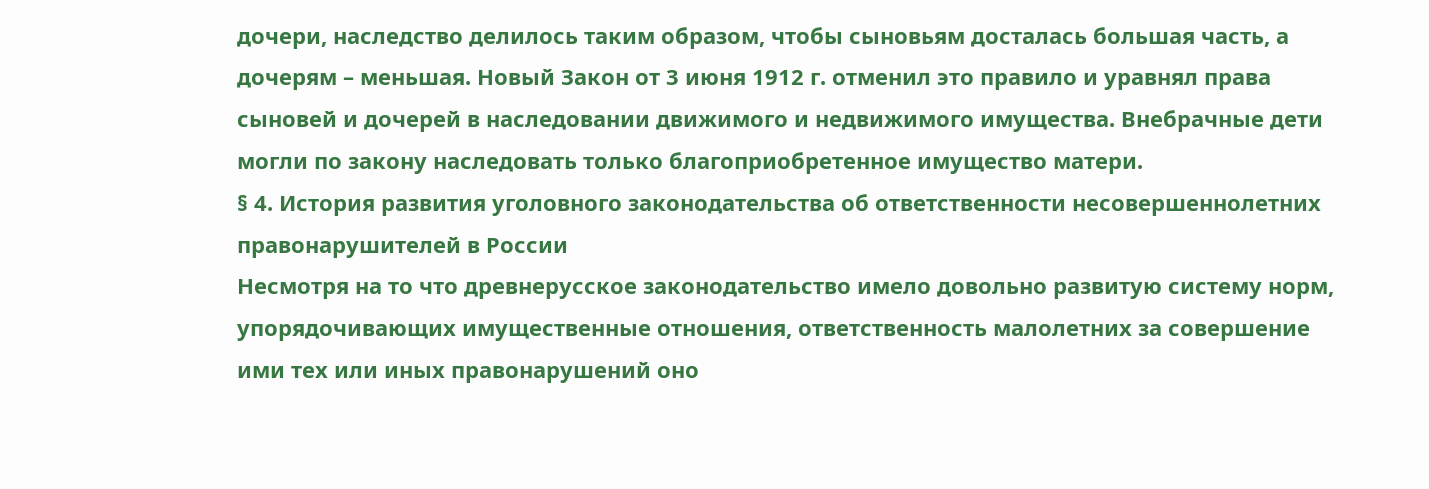дочери, наследство делилось таким образом, чтобы сыновьям досталась большая часть, а дочерям – меньшая. Новый Закон от 3 июня 1912 г. отменил это правило и уравнял права сыновей и дочерей в наследовании движимого и недвижимого имущества. Внебрачные дети могли по закону наследовать только благоприобретенное имущество матери.
§ 4. История развития уголовного законодательства об ответственности несовершеннолетних правонарушителей в России
Несмотря на то что древнерусское законодательство имело довольно развитую систему норм, упорядочивающих имущественные отношения, ответственность малолетних за совершение ими тех или иных правонарушений оно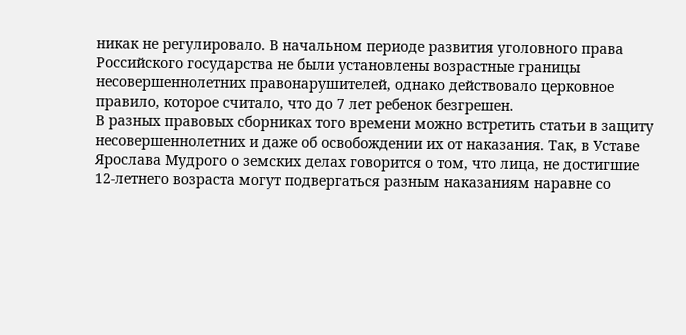никак не регулировало. В начальном периоде развития уголовного права Российского государства не были установлены возрастные границы несовершеннолетних правонарушителей, однако действовало церковное правило, которое считало, что до 7 лет ребенок безгрешен.
В разных правовых сборниках того времени можно встретить статьи в защиту несовершеннолетних и даже об освобождении их от наказания. Так, в Уставе Ярослава Мудрого о земских делах говорится о том, что лица, не достигшие 12-летнего возраста могут подвергаться разным наказаниям наравне со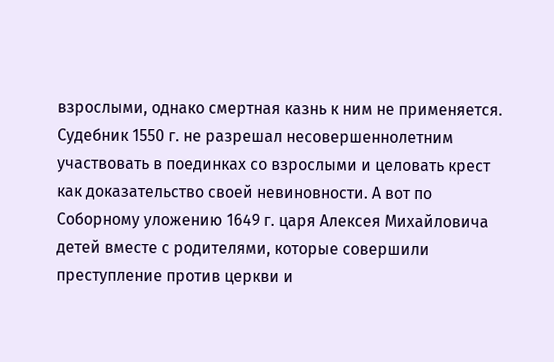взрослыми, однако смертная казнь к ним не применяется. Судебник 1550 г. не разрешал несовершеннолетним участвовать в поединках со взрослыми и целовать крест как доказательство своей невиновности. А вот по Соборному уложению 1649 г. царя Алексея Михайловича детей вместе с родителями, которые совершили преступление против церкви и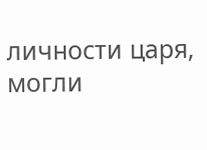личности царя, могли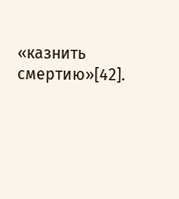«казнить смертию»[42].